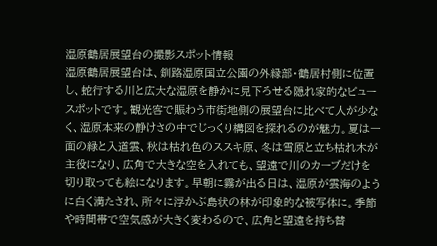湿原鶴居展望台の撮影スポット情報
湿原鶴居展望台は、釧路湿原国立公園の外縁部・鶴居村側に位置し、蛇行する川と広大な湿原を静かに見下ろせる隠れ家的なビュースポットです。観光客で賑わう市街地側の展望台に比べて人が少なく、湿原本来の静けさの中でじっくり構図を探れるのが魅力。夏は一面の緑と入道雲、秋は枯れ色のススキ原、冬は雪原と立ち枯れ木が主役になり、広角で大きな空を入れても、望遠で川のカーブだけを切り取っても絵になります。早朝に霧が出る日は、湿原が雲海のように白く満たされ、所々に浮かぶ島状の林が印象的な被写体に。季節や時間帯で空気感が大きく変わるので、広角と望遠を持ち替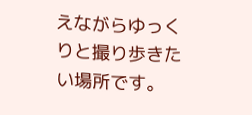えながらゆっくりと撮り歩きたい場所です。